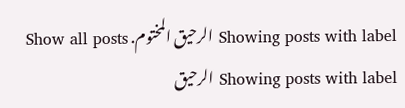Showing posts with label الرحیق المختوم. Show all posts
Showing posts with label الرحیق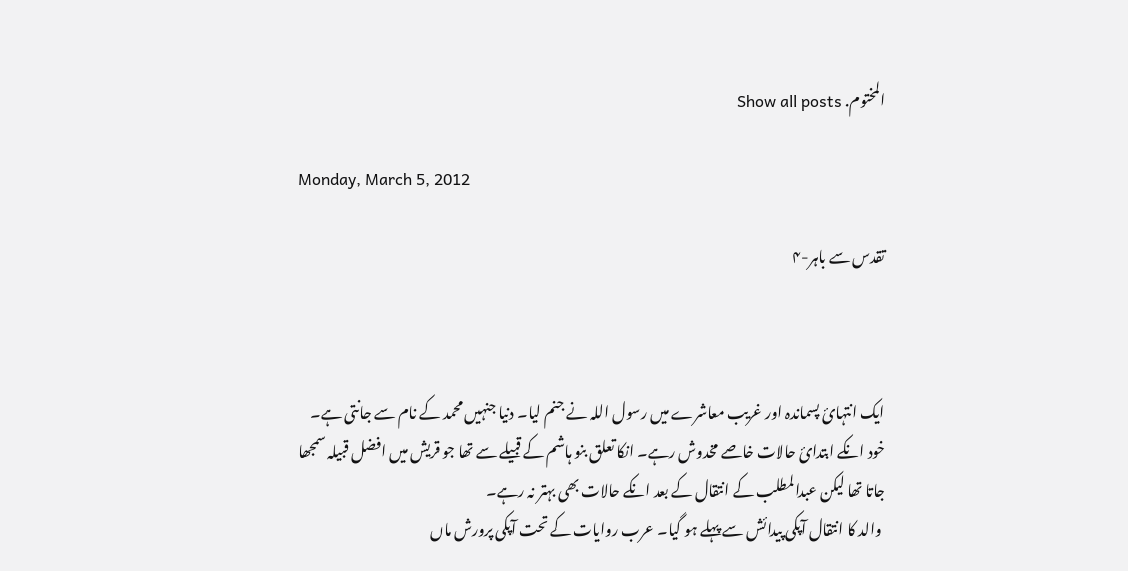المختوم. Show all posts

Monday, March 5, 2012

تقدس سے باہر-۴



ایک انتہائ پسماندہ اور غریب معاشرے میں رسول اللہ نے جنم لیا۔ دنیا جنہیں محمد کے نام سے جانتی ہے۔ خود انکے ابتدائ حالات خاصے مخدوش رہے۔ انکا تعلق بنو ہاشم کے قبیلے سے تھا جو قریش میں افضل قبیلہ سمجھا جاتا تھا لیکن عبدالمطلب کے انتقال کے بعد انکے حالات بھی بہتر نہ رہے۔
 والد کا انتقال آپکی پیدائش سے پہلے ہو گیا۔ عرب روایات کے تحت آپکی پرورش ماں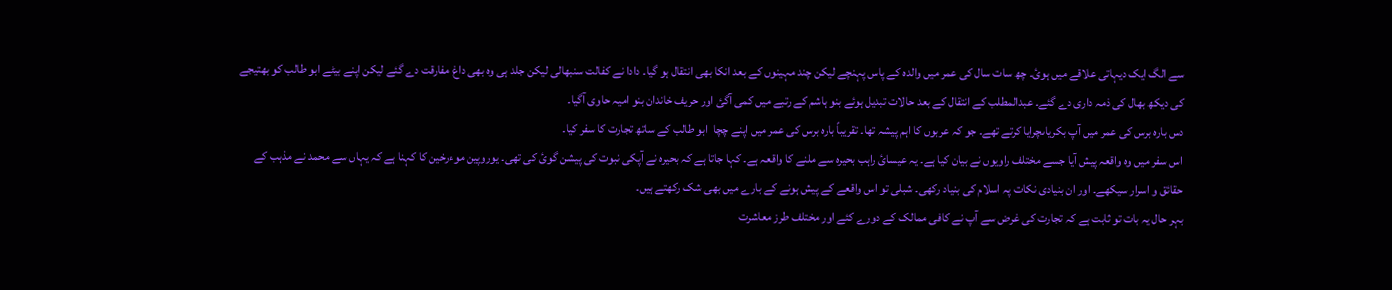سے الگ ایک دیہاتی علاقے میں ہوئ۔ چھ سات سال کی عمر میں والدہ کے پاس پہنچے لیکن چند مہینوں کے بعد انکا بھی انتقال ہو گیا۔ دادا نے کفالت سنبھالی لیکن جلد ہی وہ بھی داغ مفارقت دے گئے لیکن اپنے بیٹے ابو طالب کو بھتیجے کی دیکھ بھال کی ذمہ داری دے گئے۔ عبدالمطلب کے انتقال کے بعد حالات تبدیل ہوئے بنو ہاشم کے رتبے میں کمی آگئ اور حریف خاندان بنو امیہ حاوی آگیا۔
دس بارہ برس کی عمر میں آپ بکریاںچرایا کرتے تھے۔ جو کہ عربوں کا اہم پیشہ تھا۔ تقریباً بارہ برس کی عمر میں اپنے چچا  ابو طالب کے ساتھ تجارت کا سفر کیا۔
اس سفر میں وہ واقعہ پیش آیا جسے مختلف راویوں نے بیان کیا ہے۔ یہ عیسائ راہب بحیرہ سے ملنے کا واقعہ ہے۔ کہا جاتا ہے کہ بحیرہ نے آپکی نبوت کی پیشن گوئ کی تھی۔ یوروپین موءرخین کا کہنا ہے کہ یہاں سے محمد نے مذہب کے حقائق و اسرار سیکھے۔ اور ان بنیادی نکات پہ اسلام کی بنیاد رکھی۔ شبلی تو اس واقعے کے پیش ہونے کے بارے میں بھی شک رکھتے ہیں۔
بہر حال یہ بات تو ثابت ہے کہ تجارت کی غرض سے آپ نے کافی ممالک کے دورے کئے اور مختلف طرز معاشرت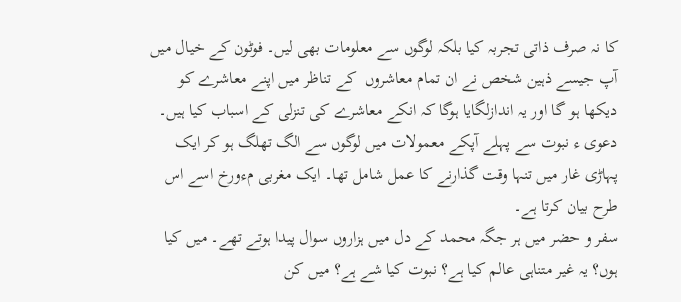کا نہ صرف ذاتی تجربہ کیا بلکہ لوگوں سے معلومات بھی لیں۔ فوٹون کے خیال میں  آپ جیسے ذہین شخص نے ان تمام معاشروں  کے تناظر میں اپنے معاشرے کو  دیکھا ہو گا اور یہ اندازلگایا ہوگا کہ انکے معاشرے کی تنزلی کے اسباب کیا ہیں۔
دعوی ء نبوت سے پہلے آپکے معمولات میں لوگوں سے الگ تھلگ ہو کر ایک پہاڑی غار میں تنہا وقت گذارنے کا عمل شامل تھا۔ ایک مغربی مءورخ اسے اس  طرح بیان کرتا ہے۔
سفر و حضر میں ہر جگہ محمد کے دل میں ہزاروں سوال پیدا ہوتے تھے۔ میں کیا ہوں؟ یہ غیر متناہی عالم کیا ہے؟ نبوت کیا شے ہے؟ میں کن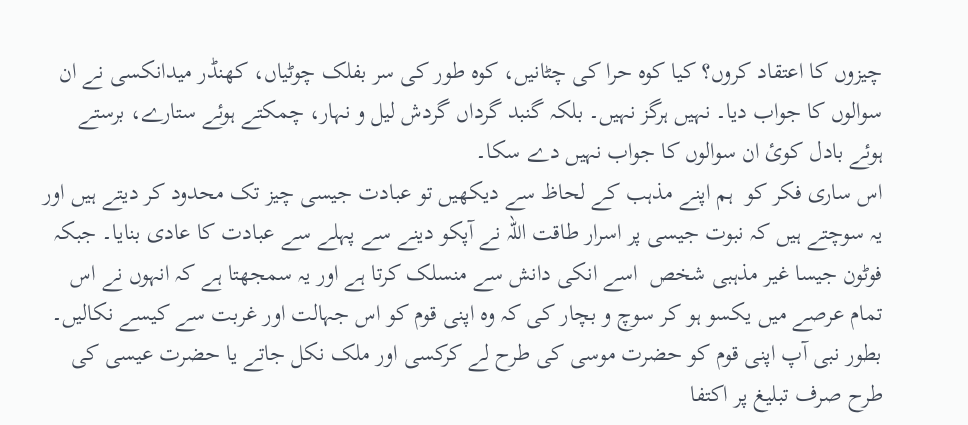چیزوں کا اعتقاد کروں؟ کیا کوہ حرا کی چٹانیں، کوہ طور کی سر بفلک چوٹیاں، کھنڈر میدانکسی نے ان سوالوں کا جواب دیا۔ نہیں ہرگز نہیں۔ بلکہ گنبد گرداں گردش لیل و نہار، چمکتے ہوئے ستارے، برستے ہوئے بادل کوئ ان سوالوں کا جواب نہیں دے سکا۔
اس ساری فکر کو  ہم اپنے مذہب کے لحاظ سے دیکھیں تو عبادت جیسی چیز تک محدود کر دیتے ہیں اور یہ سوچتے ہیں کہ نبوت جیسی پر اسرار طاقت اللہ نے آپکو دینے سے پہلے سے عبادت کا عادی بنایا۔ جبکہ فوٹون جیسا غیر مذہبی شخص  اسے انکی دانش سے منسلک کرتا ہے اور یہ سمجھتا ہے کہ انہوں نے اس تمام عرصے میں یکسو ہو کر سوچ و بچار کی کہ وہ اپنی قوم کو اس جہالت اور غربت سے کیسے نکالیں۔
بطور نبی آپ اپنی قوم کو حضرت موسی کی طرح لے کرکسی اور ملک نکل جاتے یا حضرت عیسی کی طرح صرف تبلیغ پر اکتفا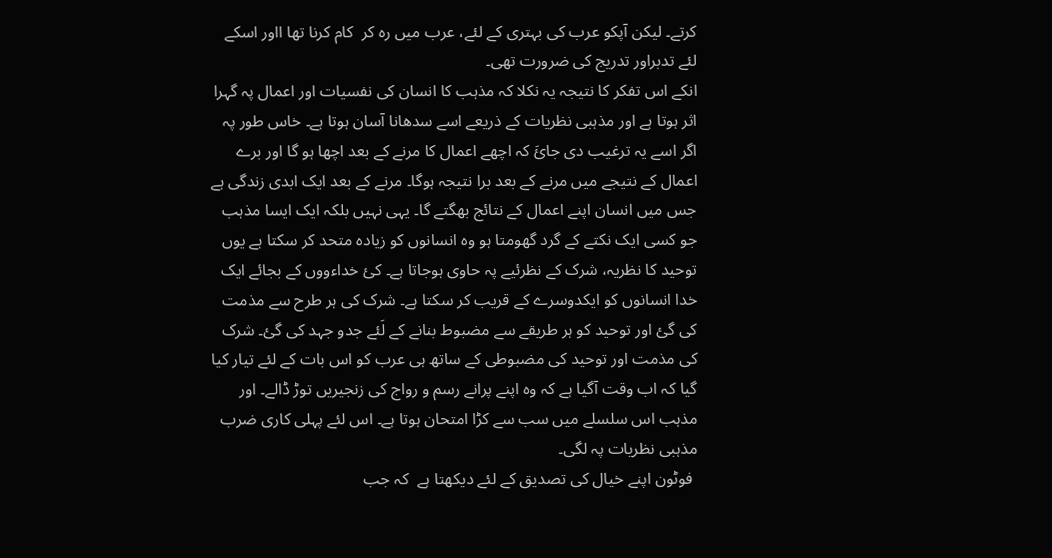کرتے۔ لیکن آپکو عرب کی بہتری کے لئے، عرب میں رہ کر  کام کرنا تھا ااور اسکے لئے تدبراور تدریج کی ضرورت تھی۔
انکے اس تفکر کا نتیجہ یہ نکلا کہ مذہب کا انسان کی نفسیات اور اعمال پہ گہرا اثر ہوتا ہے اور مذہبی نظریات کے ذریعے اسے سدھانا آسان ہوتا ہے۔ خاس طور پہ اگر اسے یہ ترغیب دی جائَ کہ اچھے اعمال کا مرنے کے بعد اچھا ہو گا اور برے اعمال کے نتیجے میں مرنے کے بعد برا نتیجہ ہوگا۔ مرنے کے بعد ایک ابدی زندگی ہے جس میں انسان اپنے اعمال کے نتائج بھگتے گا۔ یہی نہیں بلکہ ایک ایسا مذہب جو کسی ایک نکتے کے گرد گھومتا ہو وہ انسانوں کو زیادہ متحد کر سکتا ہے یوں توحید کا نظریہ، شرک کے نظرئیے پہ حاوی ہوجاتا ہے۔ کئ خداءووں کے بجائے ایک خدا انسانوں کو ایکدوسرے کے قریب کر سکتا ہے۔ شرک کی ہر طرح سے مذمت کی گئ اور توحید کو ہر طریقے سے مضبوط بنانے کے لَئے جدو جہد کی گئ۔ شرک کی مذمت اور توحید کی مضبوطی کے ساتھ ہی عرب کو اس بات کے لئے تیار کیا گیا کہ اب وقت آگیا ہے کہ وہ اپنے پرانے رسم و رواج کی زنجیریں توڑ ڈالے۔ اور مذہب اس سلسلے میں سب سے کڑا امتحان ہوتا ہے۔ اس لئے پہلی کاری ضرب مذہبی نظریات پہ لگی۔
 فوٹون اپنے خیال کی تصدیق کے لئے دیکھتا ہے  کہ جب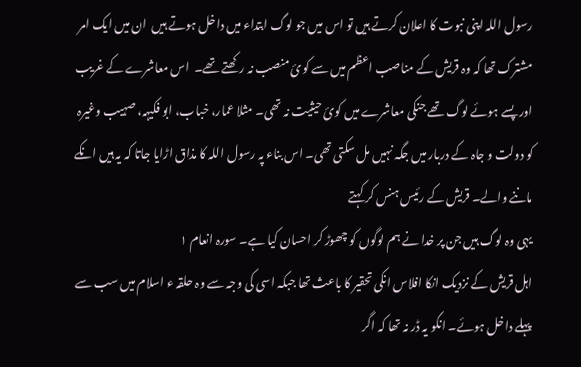رسول اللہ اپنی نبوت کا اعلان کرتے ہیں تو اس میں جو لوگ ابتداء میں داخل ہوتے ہیں  ان میں ایک امر مشترک تھا کہ وہ قریش کے مناصب اعظم میں سے کوئ منصب نہ رکھتے تھے۔  اس معاشرے کے غریب اور پسے ہوئے لوگ تھے جنکی معاشرے میں کوئ حیثیت نہ تھی۔ مثلا عمار، خباب، ابو فکیہہ، صہیب وغیرہ کو دولت و جاہ کے دربار میں جگہ نہیں مل سکتی تھی۔ اس بناء پہ رسول اللہ کا مذاق اڑایا جاتا کہ یہ ہیں انکے ماننے والے۔ قریش کے رئیس ہنس کر کہتے
یہی وہ لوگ ہیں جن پر خدا نے ہم لوگوں کو چھوڑ کر احسان کیا ہے۔ سورہ انعام ۱
اہل قریش کے نزدیک انکا افلاس انکی تحقیر کا باعث تھا جبکہ اسی کی وجہ سے وہ حلقہ ء اسلام میں سب سے پہلے داخل ہوئے۔ انکو یہ ڈر نہ تھا کہ اگر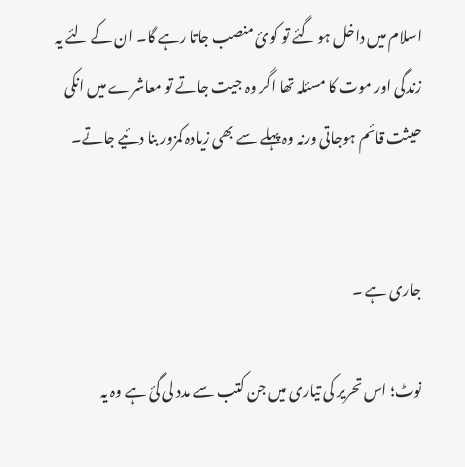اسلام میں داخل ہو گئے تو کوئ منصب جاتا رہے گا۔ ان کے لئے یہ زندگی اور موت کا مسئلہ تھا اگر وہ جیت جاتے تو معاشرے میں انکی حیثت قائم ہوجاتی ورنہ وہ پہلے سے بھی زیادہ کمزور بنا دئیے جاتے۔


جاری ہے ۔

نوٹ؛ اس تحریر کی تیاری میں جن کتب سے مدد لی گئ ہے وہ یہ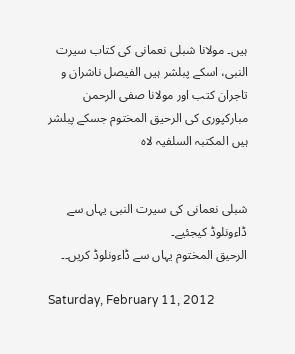ہیں۔ مولانا شبلی نعمانی کی کتاب سیرت النبی، اسکے پبلشر ہیں الفیصل ناشران و تاجران کتب اور مولانا صفی الرحمن مبارکپوری کی الرحیق المختوم جسکے پبلشر ہیں المکتبہ السلفیہ لاہ


شبلی نعمانی کی سیرت النبی یہاں سے ڈاءونلوڈ کیجئیے۔
الرحیق المختوم یہاں سے ڈاءونلوڈ کریں۔۔

Saturday, February 11, 2012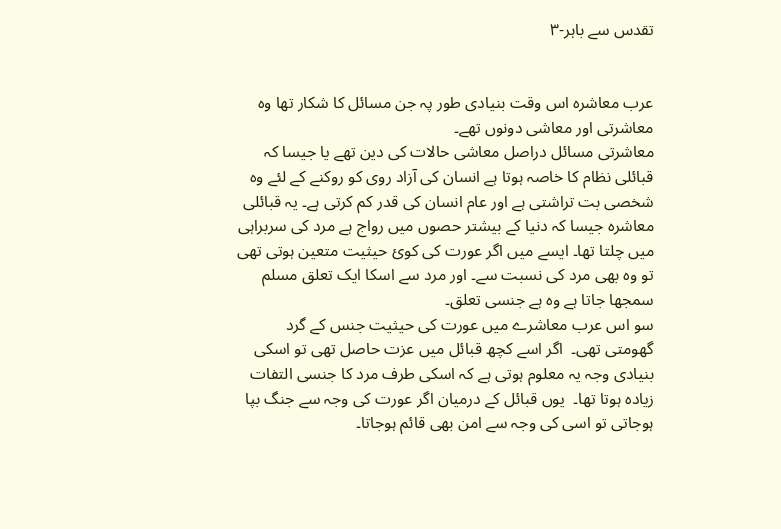تقدس سے باہر-۳


عرب معاشرہ اس وقت بنیادی طور پہ جن مسائل کا شکار تھا وہ معاشرتی اور معاشی دونوں تھے۔
معاشرتی مسائل دراصل معاشی حالات کی دین تھے یا جیسا کہ قبائلی نظام کا خاصہ ہوتا ہے انسان کی آزاد روی کو روکنے کے لئے وہ شخصی بت تراشتی ہے اور عام انسان کی قدر کم کرتی ہے۔ یہ قبائلی معاشرہ جیسا کہ دنیا کے بیشتر حصوں میں رواج ہے مرد کی سربراہی میں چلتا تھا۔ ایسے میں اگر عورت کی کوئ حیثیت متعین ہوتی تھی تو وہ بھی مرد کی نسبت سے۔ اور مرد سے اسکا ایک تعلق مسلم سمجھا جاتا ہے وہ ہے جنسی تعلق۔
سو اس عرب معاشرے میں عورت کی حیثیت جنس کے گرد گھومتی تھی۔  اگر اسے کچھ قبائل میں عزت حاصل تھی تو اسکی بنیادی وجہ یہ معلوم ہوتی ہے کہ اسکی طرف مرد کا جنسی التفات زیادہ ہوتا تھا۔  یوں قبائل کے درمیان اگر عورت کی وجہ سے جنگ بپا ہوجاتی تو اسی کی وجہ سے امن بھی قائم ہوجاتا۔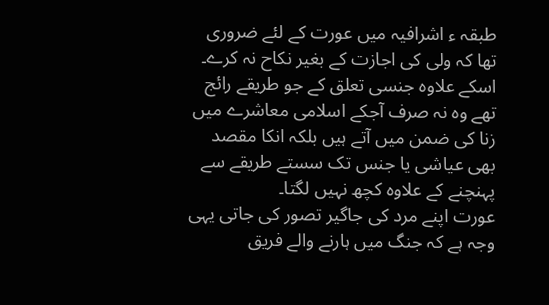طبقہ ء اشرافیہ میں عورت کے لئے ضروری تھا کہ ولی کی اجازت کے بغیر نکاح نہ کرے۔   اسکے علاوہ جنسی تعلق کے جو طریقے رائج تھے وہ نہ صرف آجکے اسلامی معاشرے میں زنا کی ضمن میں آتے ہیں بلکہ انکا مقصد بھی عیاشی یا جنس تک سستے طریقے سے پہنچنے کے علاوہ کچھ نہیں لگتا۔
عورت اپنے مرد کی جاگیر تصور کی جاتی یہی وجہ ہے کہ جنگ میں ہارنے والے فریق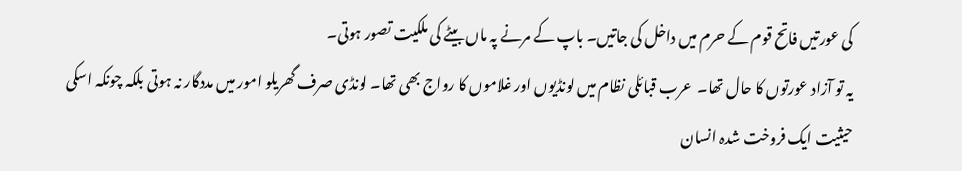کی عورتیں فاتح قوم کے حرم میں داخل کی جاتیں۔ باپ کے مرنے پہ ماں بیٹے کی ملکیت تصور ہوتی۔
یہ تو آزاد عورتوں کا حال تھا۔  عرب قبائلی نظام میں لونڈیوں اور غلاموں کا رواج بھی تھا۔ لونڈی صرف گھریلو امور میں مددگار نہ ہوتی بلکہ چونکہ اسکی حیثیت ایک فروخت شدہ انسان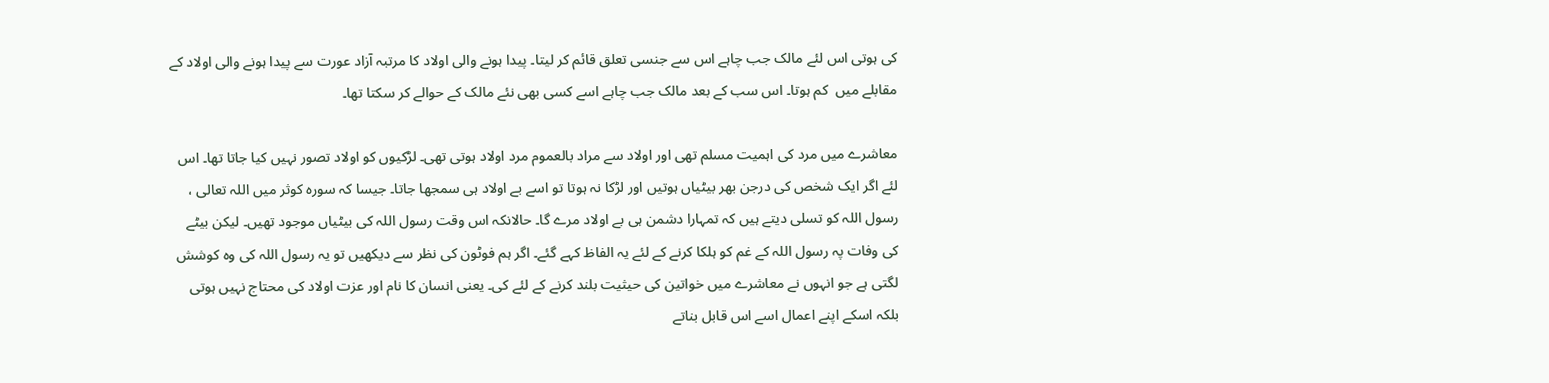کی ہوتی اس لئے مالک جب چاہے اس سے جنسی تعلق قائم کر لیتا۔ پیدا ہونے والی اولاد کا مرتبہ آزاد عورت سے پیدا ہونے والی اولاد کے مقابلے میں  کم ہوتا۔ اس سب کے بعد مالک جب چاہے اسے کسی بھی نئے مالک کے حوالے کر سکتا تھا۔

معاشرے میں مرد کی اہمیت مسلم تھی اور اولاد سے مراد بالعموم مرد اولاد ہوتی تھی۔ لڑکیوں کو اولاد تصور نہیں کیا جاتا تھا۔ اس لئے اگر ایک شخص کی درجن بھر بیٹیاں ہوتیں اور لڑکا نہ ہوتا تو اسے بے اولاد ہی سمجھا جاتا۔ جیسا کہ سورہ کوثر میں اللہ تعالی ، رسول اللہ کو تسلی دیتے ہیں کہ تمہارا دشمن ہی بے اولاد مرے گا۔ حالانکہ اس وقت رسول اللہ کی بیٹیاں موجود تھیں۔ لیکن بیٹے کی وفات پہ رسول اللہ کے غم کو ہلکا کرنے کے لئے یہ الفاظ کہے گئے۔ اگر ہم فوٹون کی نظر سے دیکھیں تو یہ رسول اللہ کی وہ کوشش لگتی ہے جو انہوں نے معاشرے میں خواتین کی حیثیت بلند کرنے کے لئے کی۔ یعنی انسان کا نام اور عزت اولاد کی محتاج نہیں ہوتی بلکہ اسکے اپنے اعمال اسے اس قابل بناتے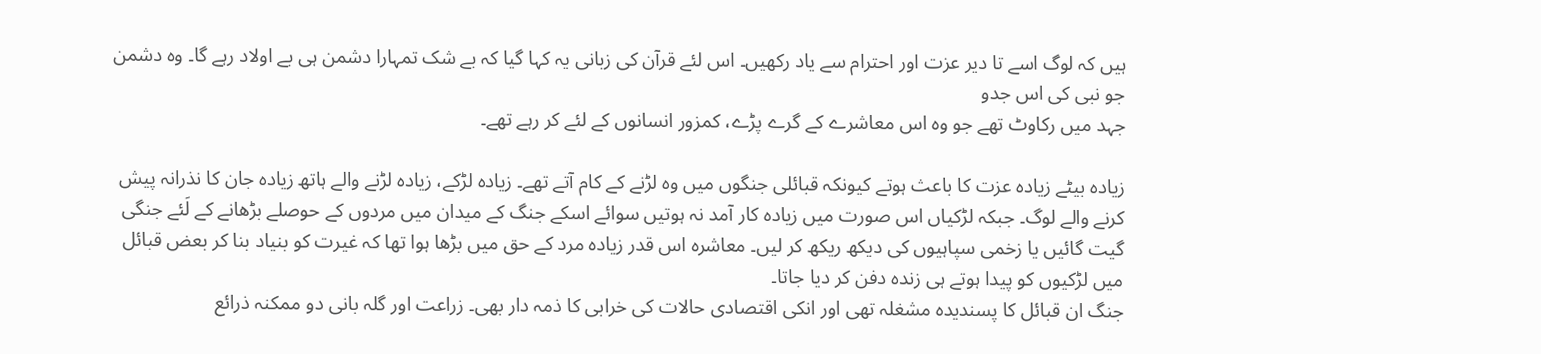ہیں کہ لوگ اسے تا دیر عزت اور احترام سے یاد رکھیں۔ اس لئے قرآن کی زبانی یہ کہا گیا کہ بے شک تمہارا دشمن ہی بے اولاد رہے گا۔ وہ دشمن جو نبی کی اس جدو
جہد میں رکاوٹ تھے جو وہ اس معاشرے کے گرے پڑے، کمزور انسانوں کے لئے کر رہے تھے۔

زیادہ بیٹے زیادہ عزت کا باعث ہوتے کیونکہ قبائلی جنگوں میں وہ لڑنے کے کام آتے تھے۔ زیادہ لڑکے، زیادہ لڑنے والے ہاتھ زیادہ جان کا نذرانہ پیش کرنے والے لوگ۔ جبکہ لڑکیاں اس صورت میں زیادہ کار آمد نہ ہوتیں سوائے اسکے جنگ کے میدان میں مردوں کے حوصلے بڑھانے کے لَئے جنگی گیت گائیں یا زخمی سپاہیوں کی دیکھ ریکھ کر لیں۔ معاشرہ اس قدر زیادہ مرد کے حق میں بڑھا ہوا تھا کہ غیرت کو بنیاد بنا کر بعض قبائل میں لڑکیوں کو پیدا ہوتے ہی زندہ دفن کر دیا جاتا۔
جنگ ان قبائل کا پسندیدہ مشغلہ تھی اور انکی اقتصادی حالات کی خرابی کا ذمہ دار بھی۔ زراعت اور گلہ بانی دو ممکنہ ذرائع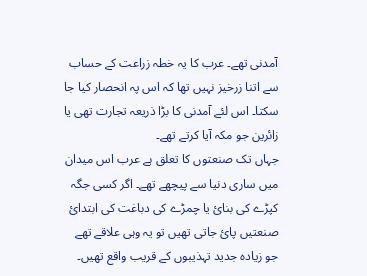آمدنی تھے۔ عرب کا یہ خطہ زراعت کے حساب سے اتنا زرخیز نہیں تھا کہ اس پہ انحصار کیا جا سکتا۔ اس لئے آمدنی کا بڑا ذریعہ تجارت تھی یا زائرین جو مکہ آیا کرتے تھے۔
جہاں تک صنعتوں کا تعلق ہے عرب اس میدان میں ساری دنیا سے پیچھے تھے۔ اگر کسی جگہ کپڑے کی بنائ یا چمڑے کی دباغت کی ابتدائ صنعتیں پائ جاتی تھیں تو یہ وہی علاقے تھے جو زیادہ جدید تہذیبوں کے قریب واقع تھیں۔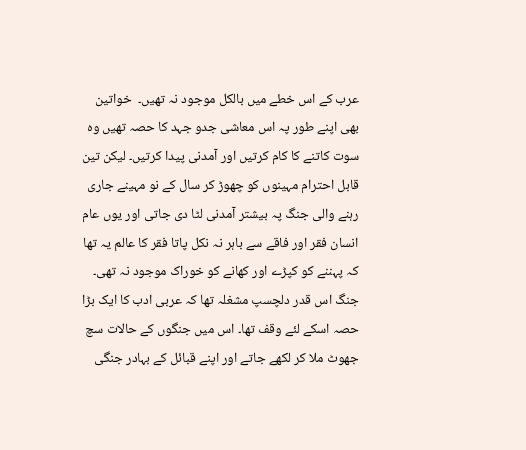عرب کے اس خطے میں بالکل موجود نہ تھیں۔  خواتین بھی اپنے طور پہ اس معاشی جدو جہد کا حصہ تھیں وہ سوت کاتنے کا کام کرتیں اور آمدنی پیدا کرتیں۔ لیکن تین قابل احترام مہینوں کو چھوڑ کر سال کے نو مہینے جاری رہنے والی جنگ پہ بیشتر آمدنی لٹا دی جاتی اور یوں عام انسان فقر اور فاقے سے باہر نہ نکل پاتا فقر کا عالم یہ تھا کہ پہننے کو کپڑے اور کھانے کو خوراک موجود نہ تھی۔
جنگ اس قدر دلچسپ مشغلہ تھا کہ عربی ادب کا ایک بڑا حصہ اسکے لئے وقف تھا۔ اس میں جنگوں کے حالات سچ جھوٹ ملا کر لکھے جاتے اور اپنے قبائل کے بہادر جنگی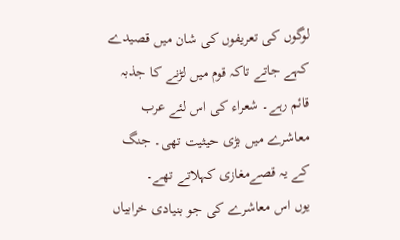لوگوں کی تعریفوں کی شان میں قصیدے کہے جاتے تاکہ قوم میں لڑنے کا جذبہ قائم رہے۔ شعراء کی اس لئے عرب معاشرے میں بڑی حیثیت تھی۔ جنگ کے یہ قصےمغازی کہلاتے تھے۔
یوں اس معاشرے کی جو بنیادی خرابیاں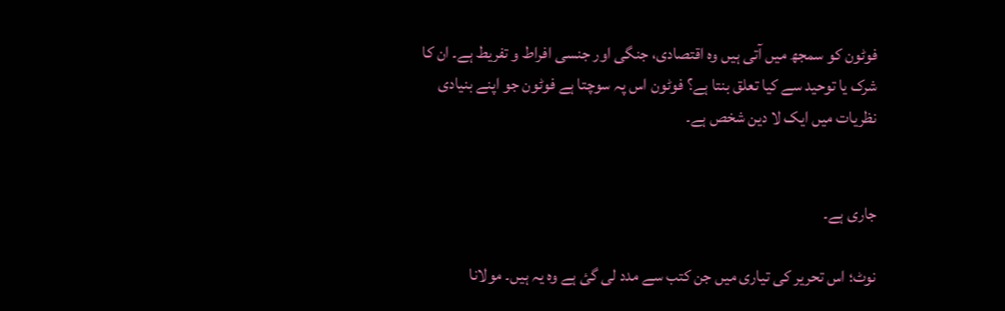فوٹون کو سمجھ میں آتی ہیں وہ اقتصادی، جنگی اور جنسی افراط و تفریط ہے۔ ان کا
شرک یا توحید سے کیا تعلق بنتا ہے؟ فوٹون اس پہ سوچتا ہے فوٹون جو اپنے بنیادی نظریات میں ایک لا دین شخص ہے۔


جاری ہے۔

نوٹ؛ اس تحریر کی تیاری میں جن کتب سے مدد لی گئ ہے وہ یہ ہیں۔ مولانا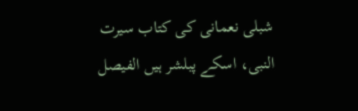شبلی نعمانی کی کتاب سیرت النبی، اسکے پبلشر ہیں الفیصل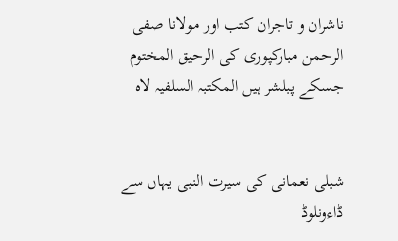ناشران و تاجران کتب اور مولانا صفی الرحمن مبارکپوری کی الرحیق المختوم جسکے پبلشر ہیں المکتبہ السلفیہ لاہ


شبلی نعمانی کی سیرت النبی یہاں سے ڈاءونلوڈ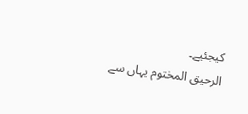کیجئیے۔
الرحیق المختوم یہاں سے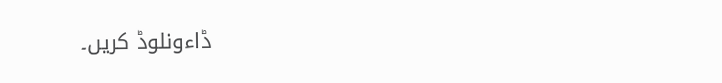ڈاءونلوڈ کریں۔